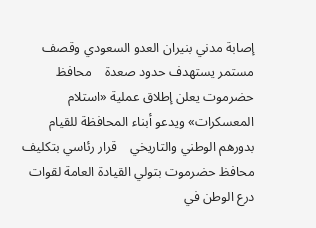إصابة مدني بنيران العدو السعودي وقصف مستمر يستهدف حدود صعدة    محافظ حضرموت يعلن إطلاق عملية «استلام المعسكرات» ويدعو أبناء المحافظة للقيام بدورهم الوطني والتاريخي    قرار رئاسي بتكليف محافظ حضرموت بتولي القيادة العامة لقوات درع الوطن في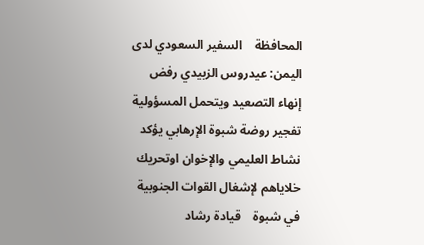المحافظة    السفير السعودي لدى اليمن: عيدروس الزبيدي رفض إنهاء التصعيد ويتحمل المسؤولية    تفجير روضة شبوة الإرهابي يؤكد نشاط العليمي والإخوان اوتحريك خلاياهم لإشغال القوات الجنوبية في شبوة    قيادة رشاد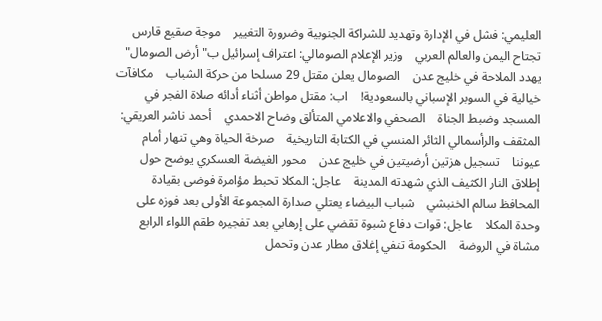العليمي: فشل في الإدارة وتهديد للشراكة الجنوبية وضرورة التغيير    موجة صقيع قارس تجتاح اليمن والعالم العربي    وزير الإعلام الصومالي: اعتراف إسرائيل ب"أرض الصومال" يهدد الملاحة في خليج عدن    الصومال يعلن مقتل 29 مسلحا من حركة الشباب    مكافآت خيالية في السوبر الإسباني بالسعودية!    اب: مقتل مواطن أثناء أدائه صلاة الفجر في المسجد وضبط الجناة    الصحفي والاعلامي المتألق وضاح الاحمدي    أحمد ناشر العريقي: المثقف والرأسمالي الثائر المنسي في الكتابة التاريخية    صرخة الحياة وهي تنهار أمام عيوننا    تسجيل هزتين أرضيتين في خليج عدن    محور الغيضة العسكري يوضح حول إطلاق النار الكثيف الذي شهدته المدينة    عاجل: المكلا تحبط مؤامرة فوضى بقيادة المحافظ سالم الخنبشي    شباب البيضاء يعتلي صدارة المجموعة الأولى بعد فوزه على وحدة المكلا    عاجل: قوات دفاع شبوة تقضي على إرهابي بعد تفجيره طقم اللواء الرابع مشاة في الروضة    الحكومة تنفي إغلاق مطار عدن وتحمل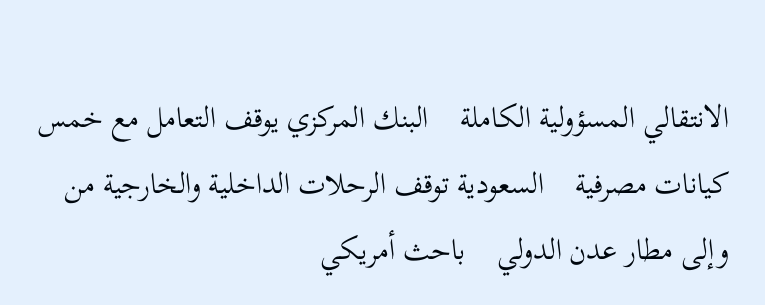الانتقالي المسؤولية الكاملة    البنك المركزي يوقف التعامل مع خمس كيانات مصرفية    السعودية توقف الرحلات الداخلية والخارجية من وإلى مطار عدن الدولي    باحث أمريكي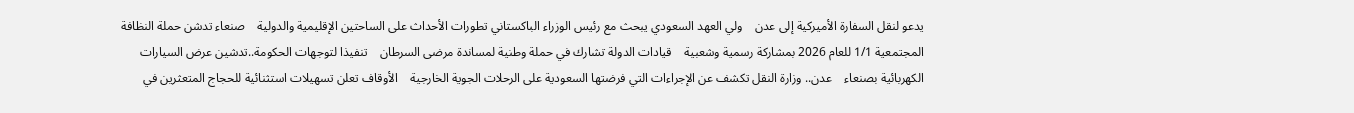يدعو لنقل السفارة الأميركية إلى عدن    ولي العهد السعودي يبحث مع رئيس الوزراء الباكستاني تطورات الأحداث على الساحتين الإقليمية والدولية    صنعاء تدشن حملة النظافة المجتمعية 1/1 للعام 2026 بمشاركة رسمية وشعبية    قيادات الدولة تشارك في حملة وطنية لمساندة مرضى السرطان    تنفيذا لتوجهات الحكومة..تدشين عرض السيارات الكهربائية بصنعاء    عدن.. وزارة النقل تكشف عن الإجراءات التي فرضتها السعودية على الرحلات الجوية الخارجية    الأوقاف تعلن تسهيلات استثنائية للحجاج المتعثرين في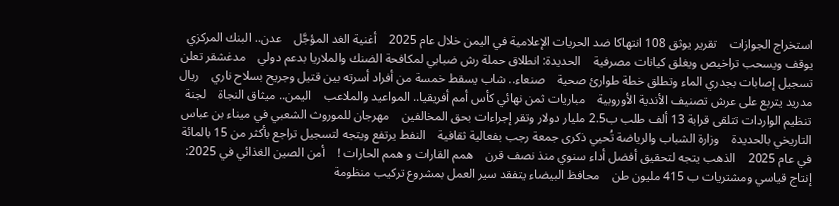استخراج الجوازات    تقرير يوثق 108 انتهاكا ضد الحريات الإعلامية في اليمن خلال عام 2025    أغنية الغد المؤجَّل    عدن.. البنك المركزي يوقف ويسحب تراخيص ويغلق كيانات مصرفية    الحديدة: انطلاق حملة رش ضبابي لمكافحة الضنك والملاريا بدعم دولي    مدغشقر تعلن تسجيل إصابات بجدري الماء وتطلق خطة طوارئ صحية    صنعاء.. شاب يسقط خمسة من أفراد أسرته بين قتيل وجريح بسلاح ناري    ريال مدريد يتربع على عرش تصنيف الأندية الأوروبية    مباريات ثمن نهائي كأس أمم أفريقيا.. المواعيد والملاعب    اليمن.. ميثاق النجاة    لجنة تنظيم الواردات تتلقى قرابة 13 ألف طلب ب2.5 مليار دولار وتقر إجراءات بحق المخالفين    مهرجان للموروث الشعبي في ميناء بن عباس التاريخي بالحديدة    وزارة الشباب والرياضة تُحيي ذكرى جمعة رجب بفعالية ثقافية    النفط يرتفع ويتجه لتسجيل تراجع بأكثر من 15 بالمائة في عام 2025    الذهب يتجه لتحقيق أفضل أداء سنوي منذ نصف قرن    همم القارات و همم الحارات !    أمن الصين الغذائي في 2025: إنتاج قياسي ومشتريات ب 415 مليون طن    محافظ البيضاء يتفقد سير العمل بمشروع تركيب منظومة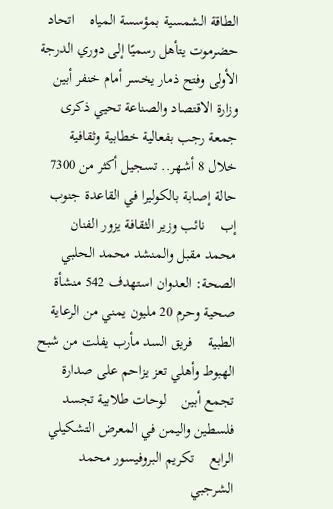الطاقة الشمسية بمؤسسة المياه    اتحاد حضرموت يتأهل رسميًا إلى دوري الدرجة الأولى وفتح ذمار يخسر أمام خنفر أبين    وزارة الاقتصاد والصناعة تحيي ذكرى جمعة رجب بفعالية خطابية وثقافية    خلال 8 أشهر.. تسجيل أكثر من 7300 حالة إصابة بالكوليرا في القاعدة جنوب إب    نائب وزير الثقافة يزور الفنان محمد مقبل والمنشد محمد الحلبي    الصحة: العدوان استهدف 542 منشأة صحية وحرم 20 مليون يمني من الرعاية الطبية    فريق السد مأرب يفلت من شبح الهبوط وأهلي تعز يزاحم على صدارة تجمع أبين    لوحات طلابية تجسد فلسطين واليمن في المعرض التشكيلي الرابع    تكريم البروفيسور محمد الشرجبي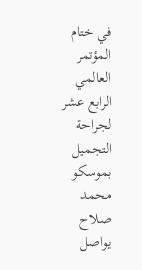في ختام المؤتمر العالمي الرابع عشر لجراحة التجميل بموسكو    محمد صلاح يواصل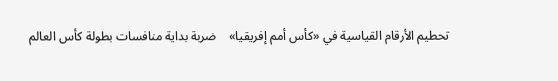تحطيم الأرقام القياسية في «كأس أمم إفريقيا»    ضربة بداية منافسات بطولة كأس العالم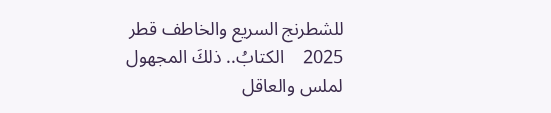للشطرنج السريع والخاطف قطر 2025    الكتابُ.. ذلكَ المجهول    لملس والعاقل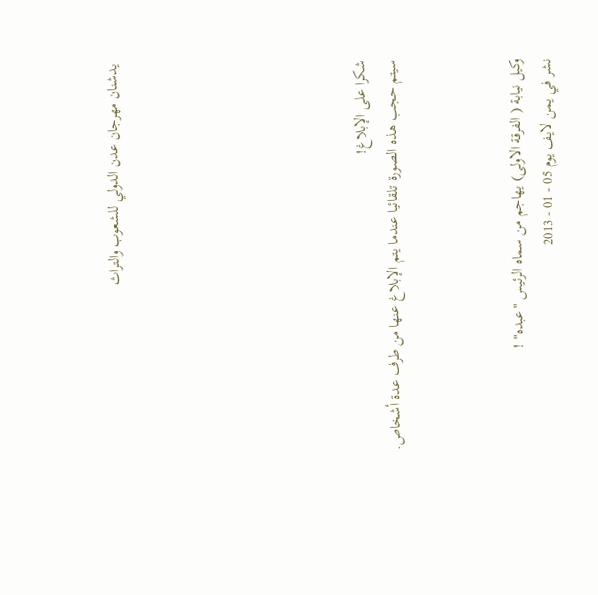يدشنان مهرجان عدن الدولي للشعوب والتراث







شكرا على الإبلاغ!
سيتم حجب هذه الصورة تلقائيا عندما يتم الإبلاغ عنها من طرف عدة أشخاص.



وكيل نيابة ( الفرقة الاولى) يهاجم من سماه الرئيس "عبده" !
نشر في يمن لايف يوم 05 - 01 - 2013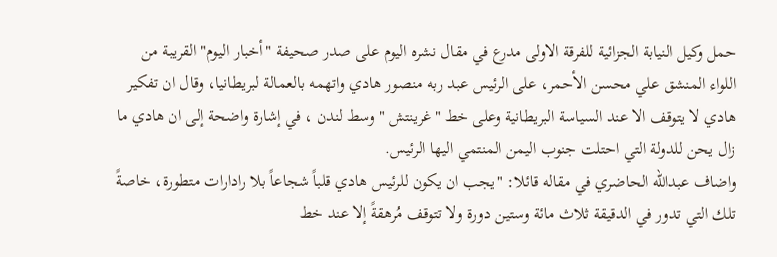حمل وكيل النيابة الجزائية للفرقة الاولى مدرع في مقال نشره اليوم على صدر صحيفة "أخبار اليوم" القريبة من اللواء المنشق علي محسن الأحمر، على الرئيس عبد ربه منصور هادي واتهمه بالعمالة لبريطانيا، وقال ان تفكير هادي لا يتوقف الا عند السياسة البريطانية وعلى خط "غرينتش " وسط لندن ، في إشارة واضحة إلى ان هادي ما زال يحن للدولة التي احتلت جنوب اليمن المنتمي اليها الرئيس.
واضاف عبدالله الحاضري في مقاله قائلا: "يجب ان يكون للرئيس هادي قلباً شجاعاً بلا رادارات متطورة، خاصةً تلك التي تدور في الدقيقة ثلاث مائة وستين دورة ولا تتوقف مُرهقةً إلا عند خط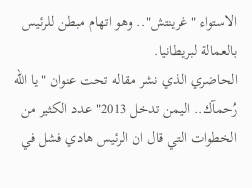الاستواء "غرينتش".. وهو اتهام مبطن للرئيس بالعمالة لبريطانيا.
الحاضري الذي نشر مقاله تحت عنوان "يا الله رُحمآك.. اليمن تدخل 2013" عدد الكثير من الخطوات التي قال ان الرئيس هادي فشل في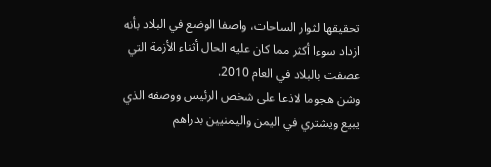تحقيقها لثوار الساحات، واصفا الوضع في البلاد بأنه ازداد سوءا أكثر مما كان عليه الحال أثناء الأزمة التي عصفت بالبلاد في العام 2010.
وشن هجوما لاذعا على شخص الرئيس ووصفه الذي يبيع ويشتري في اليمن واليمنيين بدراهم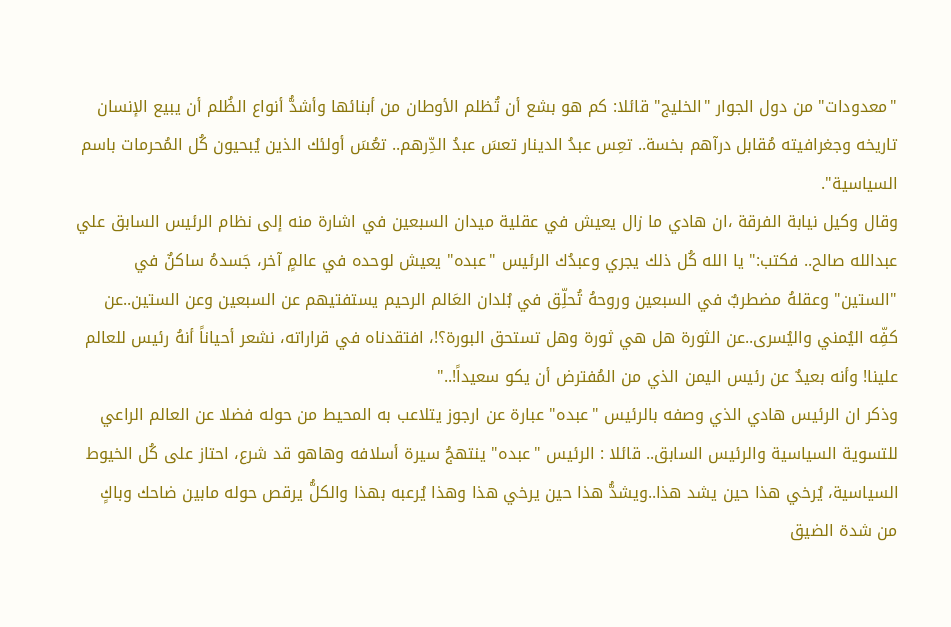"معدودات" من دول الجوار "الخليج" قائلا: كم هو بشع أن تُظلم الأوطان من أبنائها وأشدُّ أنواع الظُلم أن يبيع الإنسان تاريخه وجغرافيته مُقابل درآهم بخسة.. تعِس عبدُ الدينار تعسَ عبدُ الدِّرهم.. تعُسَ أولئك الذين يُبحيون كُل المُحرمات باسم السياسية".
وقال وكيل نيابة الفرقة ،ان هادي ما زال يعيش في عقلية ميدان السبعين في اشارة منه إلى نظام الرئيس السابق علي عبدالله صالح.. فكتب:" يا الله كُل ذلك يجري وعبدُك الرئيس "عبده" يعيش لوحده في عالمٍ آخر، جَسدهُ ساكنٌ في "الستين" وعقلهُ مضطربٌ في السبعين وروحهُ تُحلِّق في بُلدان العَالم الرحيم يستفتيهم عن السبعين وعن الستين..عن كفِّه اليُمني واليُسرى..عن الثورة هل هي ثورة وهل تستحق البورة؟!، افتقدناه في قراراته، نشعر أحياناً أنهُ رئيس للعالم علينا! وأنه بعيدٌ عن رئيس اليمن الذي من المُفترض أن يكو سعيداً!.."
وذكر ان الرئيس هادي الذي وصفه بالرئيس "عبده" عبارة عن ارجوز يتلاعب به المحيط من حوله فضلا عن العالم الراعي للتسوية السياسية والرئيس السابق.. قائلا : الرئيس "عبده" ينتهجُ سيرة أسلافه وهاهو قد شرع، احتاز على كُل الخيوط السياسية، يُرخي هذا حين يشد هذا..ويشدُّ هذا حين يرخي هذا وهذا يُرعبه بهذا والكلُّ يرقص حوله مابين ضاحك وباكٍ من شدة الضيق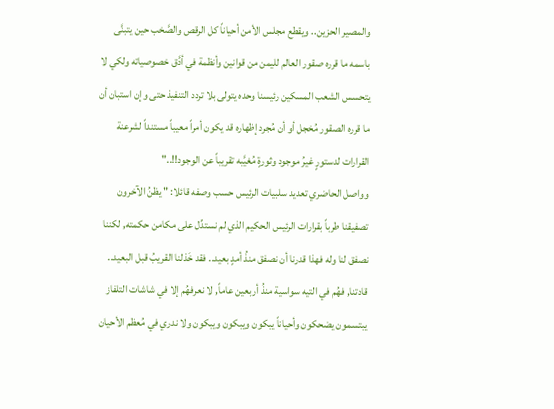والمصير الحزين.. ويقطع مجلس الأمن أحياناً كل الرقص والصَّخب حين يتبنَّى باسمه ما قرره صقور العالم لليمن من قوانين وأنظمة في أدَّق خصوصياته ولكي لا يتحسس الشعب المسكين رئيسنا وحده يتولى بلا تردد التنفيذ حتى وإن استبان أن ما قرره الصقور مُخجل أو أن مُجرد إظهاره قد يكون أمراً معيباً مستنداً لشرعنة القرارات لدستورٍ غيرُ موجود وثورةٍ مُغيَّبه تقريباً عن الوجود!!.."
وواصل الحاضري تعديد سلبيات الرئيس حسب وصفه قائلا: " يظنُ الآخرون تصفيقنا طرباً بقرارات الرئيس الحكيم الذي لم نستدِّل على مكامن حكمته, لكننا نصفق لنا وله فهذا قدرنا أن نصفق منذُ أمدٍ بعيد.. فقد خَذلنا القريبُ قبل البعيد.. قادتنا, فهُم في التيه سواسية منذُ أربعين عاماً, لا نعرفهُم إلا في شاشات التلفاز يبتسمون يضحكون وأحياناً يبكون ويبكون ويبكون ولا ندري في مُعظم الأحيان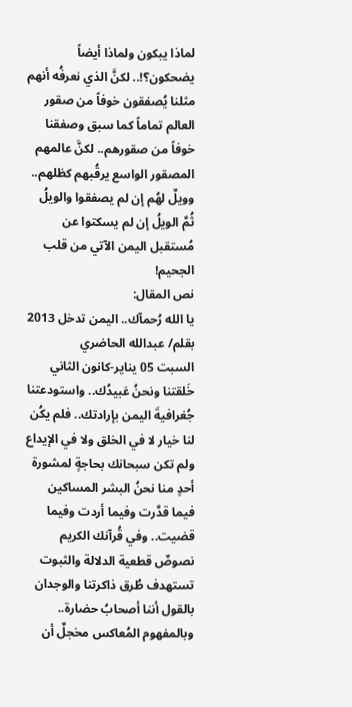لماذا يبكون ولماذا أيضاً يضحكون؟!.. لكنَّ الذي نعرفُه أنهم مثلنا يُصفقون خوفاً من صقور العالم تماماً كما سبق وصفقنا خوفاً من صقورهم.. لكنَّ عالمهم المصقور الواسع يرقُبهم كظلهم.. وويلٌ لهُم إن لم يصفقوا والويلُ ثُمَّ الويلُ إن لم يسكتوا عن مُستقبل اليمن الآتي من قلب الجحيم!
نص المقال:
يا الله رُحمآك.. اليمن تدخل 2013
بقلم/ عبدالله الحاضري
السبت 05 يناير-كانون الثاني
خَلقتنا ونحنُ عَبيدُك.. واستودعتنا جُغرافيةَ اليمن بإرادتك.. فلم يكُن لنا خيار لا في الخلق ولا في الإيداع ولم تكن سبحانك بحاجةٍ لمشورة أحدٍ منا نحنُ البشر المساكين فيما قدَّرت وفيما أردت وفيما قضيت.. وفي قُرآنك الكريم نصوصٌ قطعية الدلالة والثبوت تستهدف طُرق ذاكرتنا والوجدان بالقول أننا أصحابُ حضارة.. وبالمفهوم المُعاكس مخجلٌ أن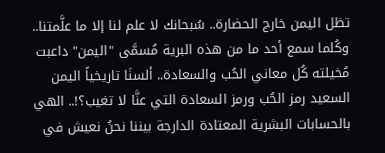تظل اليمن خارج الحضارة.. سُبحانك لا علم لنا إلا ما علَّمتنا.. وكُلما سمع أحد ما من هذه البرية مُسمَّى "اليمن" داعبت مُخيلته كُل معاني الحُب والسعادة.. ألسنَا تاريخياً اليمن السعيد رمز الحُب ورمز السعادة التي عنَّا لا تغيب؟!.. الهي بالحسابات البشرية المعتادة الدارجة بيننا نحنُ نعيش في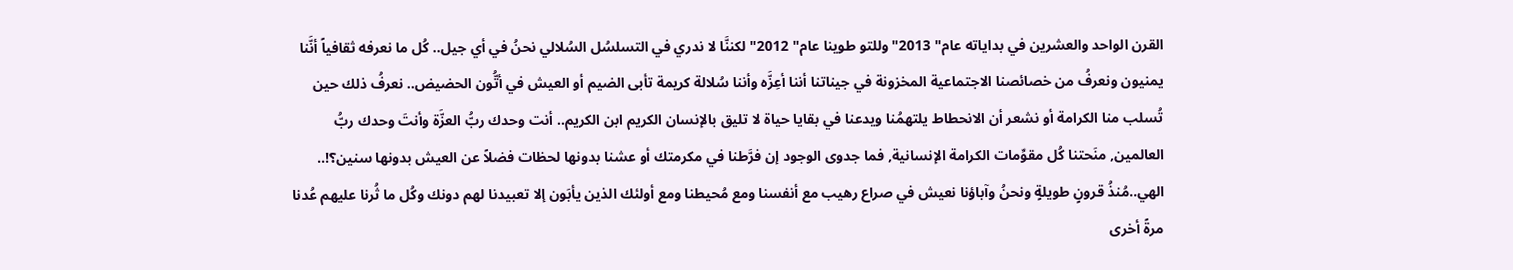القرن الواحد والعشرين في بداياته عام" 2013" وللتو طوينا عام" 2012" لكننَّا لا ندري في التسلسُل السُلالي نحنُ في أي جيل.. كُل ما نعرفه ثقافياً أنَّنا يمنيون ونعرفُ من خصائصنا الاجتماعية المخزونة في جيناتنا أننا أعِزَّه وأننا سُلالة كريمة تأبى الضيم أو العيش في أتُّون الحضيض.. نعرفُ ذلك حين تُسلب منا الكرامة أو نشعر أن الانحطاط يلتهمُنا ويدعنا في بقايا حياة لا تليق بالإنسان الكريم ابن الكريم.. أنت وحدك ربُّ العزَّة وأنتَ وحدك ربُّ العالمين, منَحتنا كُل مقوِّمات الكرامة الإنسانية, فما جدوى الوجود إن فرَّطنا في مكرمتك أو عشنا بدونها لحظات فضلاً عن العيش بدونها سنين؟!.. الهي..مُنذُ قرونٍ طويلةٍ ونحنُ وآباؤنا نعيش في صراع رهيب مع أنفسنا ومع مُحيطنا ومع أولئك الذين يأبَون إلا تعبيدنا لهم دونك وكُل ما ثُرنا عليهم عُدنا مرةً أخرى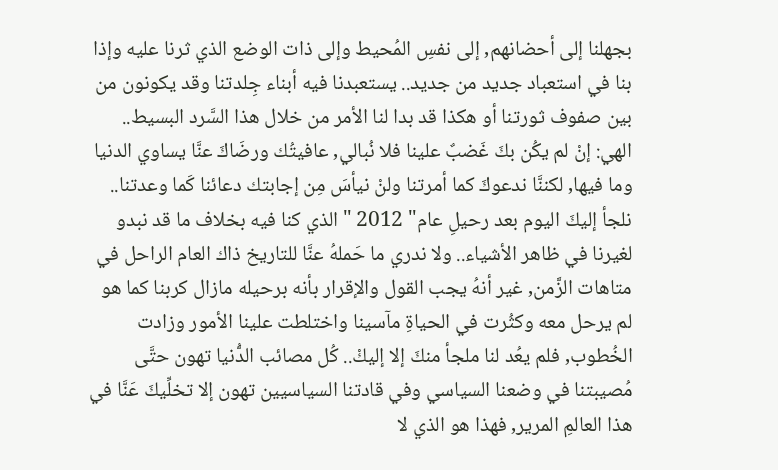بجهلنا إلى أحضانهم, إلى نفسِ المُحيط وإلى ذات الوضع الذي ثرنا عليه وإذا بنا في استعباد جديد من جديد.. يستعبدنا فيه أبناء جِلدتنا وقد يكونون من بين صفوف ثورتنا أو هكذا قد بدا لنا الأمر من خلال هذا السَّرد البسيط.. الهي: إنْ لم يكُن بكَ غَضبٌ علينا فلا نُبالي, عافيتُك ورضَاكَ عنَّا يساوي الدنيا وما فيها, لكننَّا ندعوكَ كما أمرتنا ولنْ نيأسَ مِن إجابتك دعائنا كَما وعدتنا.. نلجأ إليكَ اليوم بعد رحيلِ عام" 2012 " الذي كنا فيه بخلاف ما قد نبدو لغيرنا في ظاهر الأشياء.. ولا ندري ما حَملهُ عنَّا للتاريخ ذاك العام الراحل في متاهات الزَّمن, غير أنهُ يجب القول والإقرار بأنه برحيله مازال كربنا كما هو لم يرحل معه وكثُرت في الحياةِ مآسينا واختلطت علينا الأمور وزادت الخُطوب, فلم يعُد لنا ملجأ منكَ إلا إليكْ.. كُل مصائب الدُّنيا تهون حتَّى مُصيبتنا في وضعنا السياسي وفي قادتنا السياسيين تهون إلا تخلِّيكَ عَنَّا في هذا العالمِ المرير, فهذا هو الذي لا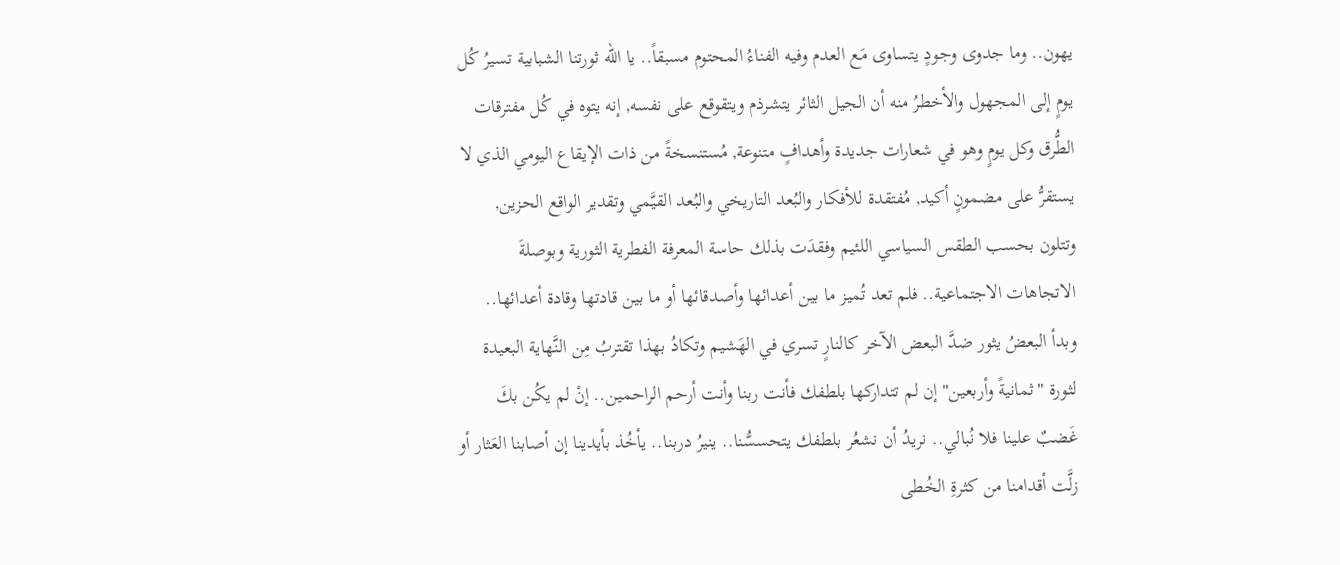يهون.. وما جدوى وجودٍ يتساوى مَع العدم وفيه الفناءُ المحتوم مسبقاً.. يا الله ثورتنا الشبابية تسيرُ كُل يومٍ إلى المجهول والأخطرُ منه أن الجيل الثائر يتشرذم ويتقوقع على نفسه, إنه يتوه في كُل مفترقات الطُّرق وكل يومٍ وهو في شعارات جديدة وأهدافٍ متنوعة, مُستنسخةً من ذات الإيقاع اليومي الذي لا يستقرُّ على مضمونٍ أكيد, مُفتقدة للأفكار والبُعد التاريخي والبُعد القيَّمي وتقدير الواقع الحزين, وتتلون بحسب الطقس السياسي اللئيم وفقدَت بذلك حاسة المعرفة الفطرية الثورية وبوصلةَ الاتجاهات الاجتماعية.. فلم تعد تُميز ما بين أعدائها وأصدقائها أو ما بين قادتها وقادة أعدائها.. وبدأ البعضُ يثور ضدَّ البعض الآخر كالنارٍ تسري في الهَشيم وتكادُ بهذا تقتربُ مِن النَّهاية البعيدة لثورة "ثمانيةً وأربعين" إن لم تتداركها بلطفك فأنت ربنا وأنت أرحم الراحمين.. إنْ لم يكُن بكَ غَضبٌ علينا فلا نُبالي.. نريدُ أن نشعُر بلطفك يتحسسُّنا.. ينيرُ دربنا.. يأخُذ بأيدينا إن أصابنا العَثار أو زلَّت أقدامنا من كثرةِ الخُطى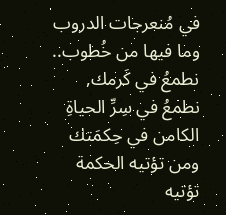في مُنعرجات الدروب وما فيها من خُطوب.. نطمعُ في كَرمك, نطمعُ في سِرِّ الحياةِ الكامن في حِكمَتك ومن تؤتيه الحكمة تؤتيه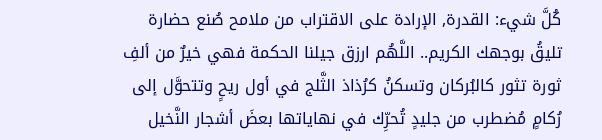كُلَّ شيء: القدرة, الإرادة على الاقتراب من ملامح صُنع حضارة تليقُ بوجهك الكريم.. اللَّهُم ارزق جيلنا الحكمة فهي خيرٌ من ألفِ ثورة تثور كالبُركان وتسكنُ كرُذاذ الثَّلج في أول ريحٍ وتتحوَّل إلى رُكامٍ مُضطرب من جليدٍ تُحرِّك في نهاياتها بعضَ أشجار النَّخيل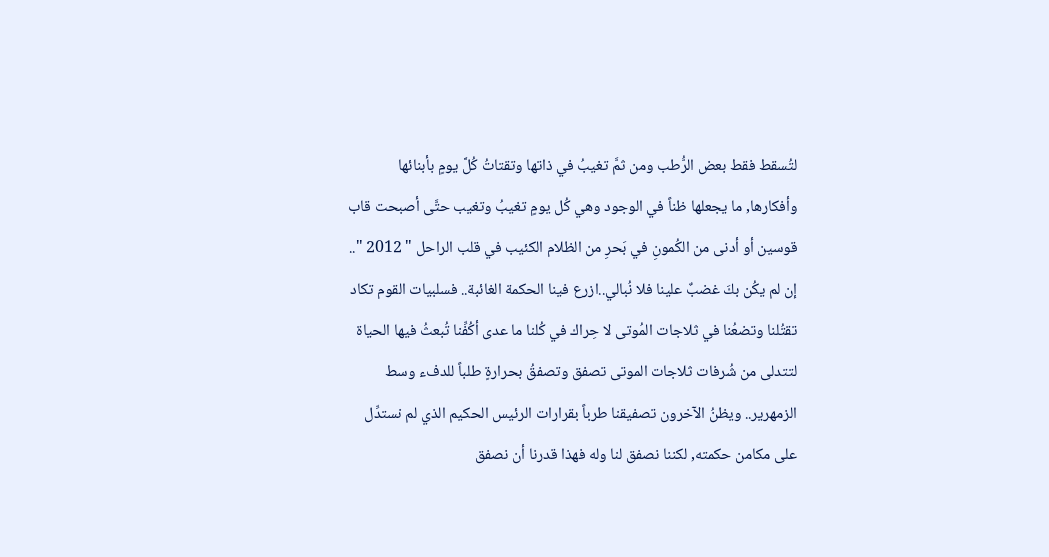لتُسقط فقط بعض الرُّطب ومن ثمَّ تغيبُ في ذاتها وتقتاتُ كُلَّ يومٍ بأبنائها وأفكارها, ما يجعلها ظناً في الوجود وهي كُل يومٍ تغيبُ وتغيب حتَّى أصبحت قاب قوسين أو أدنى من الكُمونِ في بَحرِ من الظلام الكئيب في قلب الراحل " 2012 ".. إن لم يكُن بكَ غضبٌ علينا فلا نُبالي..ازرع فينا الحكمة الغائبة.. فسلبيات القوم تكاد تقتُلنا وتضعُنا في ثلاجات المُوتى لا حِراك في كُلنا ما عدى أكُفِّنا تُبعثُ فيها الحياة لتتدلى من شُرفات ثلاجات الموتى تصفق وتصفقُ بحرارةٍ طلباً للدفء وسط الزمهرير.. ويظنُ الآخرون تصفيقنا طرباً بقرارات الرئيس الحكيم الذي لم نستدِّل على مكامن حكمته, لكننا نصفق لنا وله فهذا قدرنا أن نصفق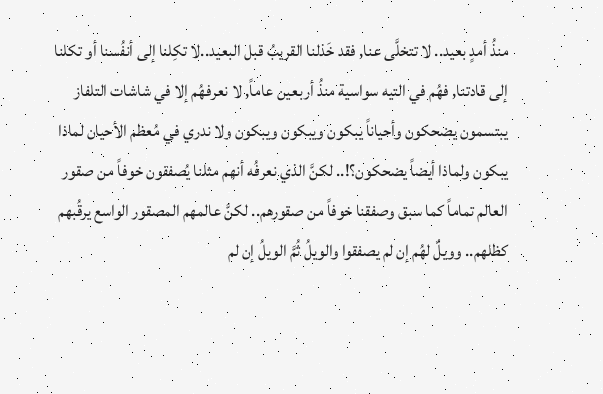منذُ أمدٍ بعيد.. لا تتخلَّى عنا, فقد خَذلنا القريبُ قبل البعيد..لا تكِلنا إلى أنفُسنا أو تكلنا إلى قادتنا, فهُم في التيه سواسية منذُ أربعين عاماً, لا نعرفهُم إلا في شاشات التلفاز يبتسمون يضحكون وأحياناً يبكون ويبكون ويبكون ولا ندري في مُعظم الأحيان لماذا يبكون ولماذا أيضاً يضحكون؟!.. لكنَّ الذي نعرفُه أنهم مثلنا يُصفقون خوفاً من صقور العالم تماماً كما سبق وصفقنا خوفاً من صقورهم.. لكنَّ عالمهم المصقور الواسع يرقُبهم كظلهم.. وويلٌ لهُم إن لم يصفقوا والويلُ ثُمَّ الويلُ إن لم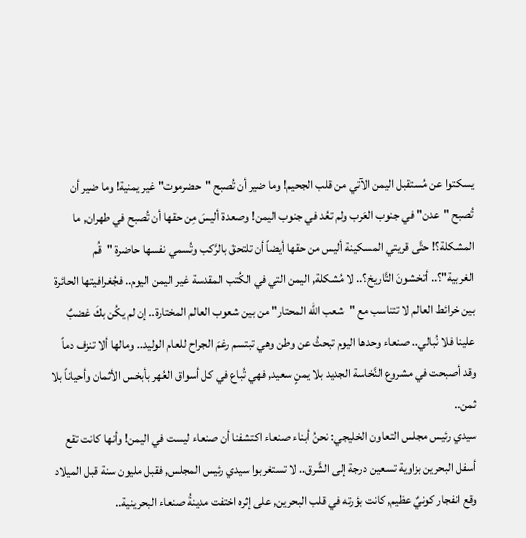يسكتوا عن مُستقبل اليمن الآتي من قلب الجحيم! وما ضير أن تُصبح "حضرموت" غير يمنية! وما ضير أن تُصبح "عدن" في جنوب العَرب ولم تعُد في جنوب اليمن! وصعدة أليسَ مِن حقها أن تُصبح في طهران, ما المشكلة؟! حتَّى قريتي المسكينة أليس من حقها أيضاً أن تلتحقَ بالرَّكب وتُسمي نفسها حاضرة "قُم الغربية"؟.. أتخشونَ التَّاريخ؟.. لا مُشكلة, اليمن التي في الكُتب المقدسة غير اليمن اليوم.. فجُغرافيتها الحائرة بين خرائط العالم لا تتناسب مع "شعب الله المحتار" من بين شعوب العالم المختارة.. إن لم يكُن بكَ غضبٌ علينا فلا نُبالي.. صنعاء وحدها اليوم تبحثُ عن وطن وهي تبتسم رغمَ الجراح للعام الوليد.. ومالها ألا تنزف دماً وقد أصبحت في مشروع النَّخاسة الجديد بلا يمنٍ سعيد, فهي تُباع في كل أسواق العُهر بأبخس الأثمان وأحياناً بلا ثمن..
سيدي رئيس مجلس التعاون الخليجي: نحنُ أبناء صنعاء اكتشفنا أن صنعاء ليست في اليمن! وأنها كانت تقع أسفل البحرين بزاوية تسعين درجة إلى الشَّرق.. لا تستغربوا سيدي رئيس المجلس, فقبل مليون سنة قبل الميلاد وقع انفجار كونيٌ عظيم, كانت بؤرته في قلب البحرين, على إثره اختفت مدينةُ صنعاء البحرينية..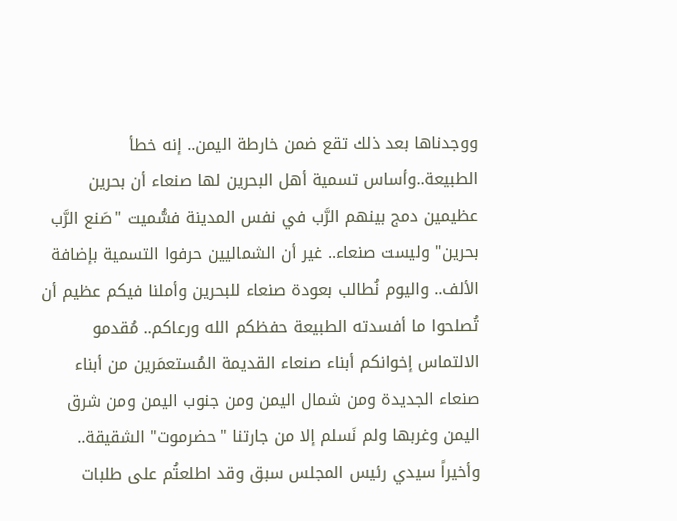ووجدناها بعد ذلك تقع ضمن خارطة اليمن.. إنه خطأ الطبيعة..وأساس تسمية أهل البحرين لها صنعاء أن بحرين عظيمين دمج بينهم الرَّب في نفس المدينة فسُّميت "صَنع الرَّب بحرين" وليست صنعاء.. غير أن الشماليين حرفوا التسمية بإضافة الألف.. واليوم نُطالب بعودة صنعاء للبحرين وأملنا فيكم عظيم أن تُصلحوا ما أفسدته الطبيعة حفظكم الله ورعاكم.. مُقدمو الالتماس إخوانكم أبناء صنعاء القديمة المُستعمَرين من أبناء صنعاء الجديدة ومن شمال اليمن ومن جنوب اليمن ومن شرق اليمن وغربها ولم نَسلم إلا من جارتنا "حضرموت" الشقيقة..
وأخيراً سيدي رئيس المجلس سبق وقد اطلعتُم على طلبات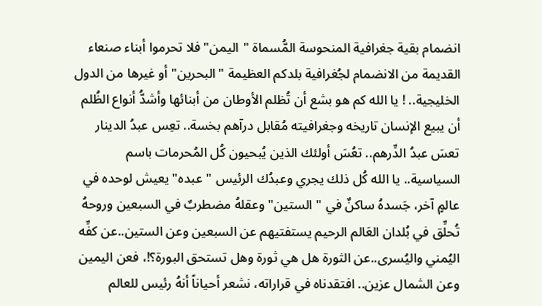انضمام بقية جغرافية المنحوسة المُّسماة "اليمن" فلا تحرموا أبناء صنعاء القديمة من الانضمام لجُغرافية بلدكم العظيمة "البحرين" أو غيرها من الدول الخليجية.. ! يا الله كم هو بشع أن تُظلم الأوطان من أبنائها وأشدُّ أنواع الظُلم أن يبيع الإنسان تاريخه وجغرافيته مُقابل درآهم بخسة.. تعِس عبدُ الدينار تعسَ عبدُ الدِّرهم.. تعُسَ أولئك الذين يُبحيون كُل المُحرمات باسم السياسية.. يا الله كُل ذلك يجري وعبدُك الرئيس "عبده" يعيش لوحده في عالمٍ آخر، جَسدهُ ساكنٌ في "الستين" وعقلهُ مضطربٌ في السبعين وروحهُ تُحلِّق في بُلدان العَالم الرحيم يستفتيهم عن السبعين وعن الستين..عن كفِّه اليُمني واليُسرى..عن الثورة هل هي ثورة وهل تستحق البورة؟!، فعن اليمين وعن الشمال عزين.. افتقدناه في قراراته، نشعر أحياناً أنهُ رئيس للعالم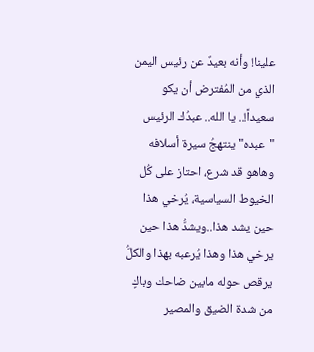علينا! وأنه بعيدٌ عن رئيس اليمن الذي من المُفترض أن يكو سعيداً!.. يا الله.. عبدُك الرئيس "عبده" ينتهجُ سيرة أسلافه وهاهو قد شرع، احتاز على كُل الخيوط السياسية، يُرخي هذا حين يشد هذا..ويشدُّ هذا حين يرخي هذا وهذا يُرعبه بهذا والكلُّ يرقص حوله مابين ضاحك وباكٍ من شدة الضيق والمصير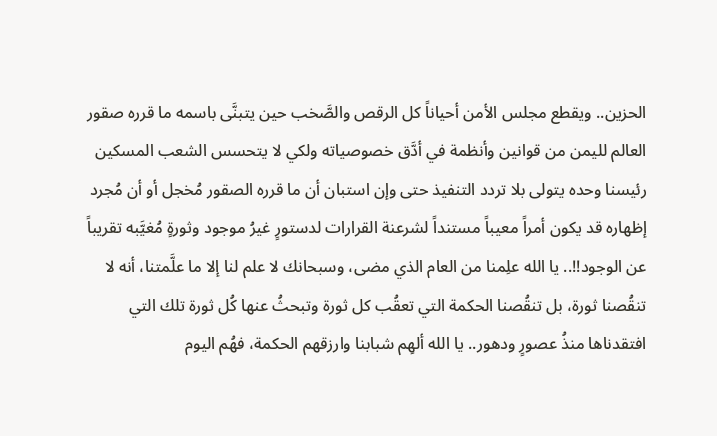الحزين.. ويقطع مجلس الأمن أحياناً كل الرقص والصَّخب حين يتبنَّى باسمه ما قرره صقور العالم لليمن من قوانين وأنظمة في أدَّق خصوصياته ولكي لا يتحسس الشعب المسكين رئيسنا وحده يتولى بلا تردد التنفيذ حتى وإن استبان أن ما قرره الصقور مُخجل أو أن مُجرد إظهاره قد يكون أمراً معيباً مستنداً لشرعنة القرارات لدستورٍ غيرُ موجود وثورةٍ مُغيَّبه تقريباً عن الوجود!!.. يا الله علِمنا من العام الذي مضى، وسبحانك لا علم لنا إلا ما علَّمتنا، أنه لا تنقُصنا ثورة، بل تنقُصنا الحكمة التي تعقُب كل ثورة وتبحثُ عنها كُل ثورة تلك التي افتقدناها منذُ عصورٍ ودهور.. يا الله ألهِم شبابنا وارزقهم الحكمة، فهُم اليوم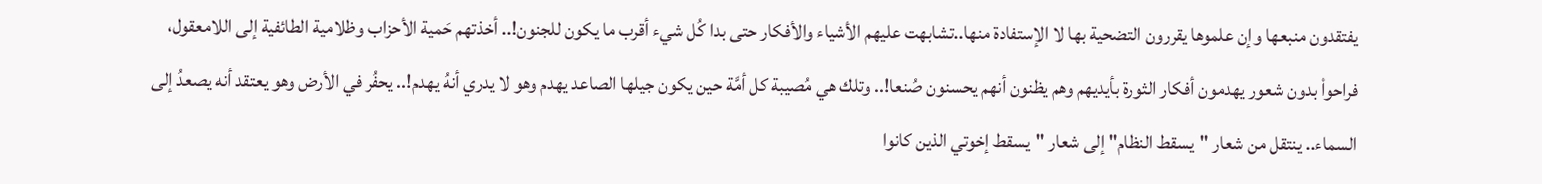يفتقدون منبعها وإن علموها يقررون التضحية بها لا الإستفادة منها..تشابهت عليهم الأشياء والأفكار حتى بدا كُل شيء أقرب ما يكون للجنون!.. أخذتهم حَمية الأحزاب وظلامية الطائفية إلى اللامعقول، فراحواْ بدون شعور يهدمون أفكار الثورة بأيديهم وهم يظنون أنهم يحسنون صُنعا!.. وتلك هي مُصيبة كل أمَّة حين يكون جيلها الصاعد يهدم وهو لا يدري أنهُ يهدم!.. يحفُر في الأرض وهو يعتقد أنه يصعدُ إلى السماء.. ينتقل من شعار "يسقط النظام" إلى شعار "يسقط إخوتي الذين كانوا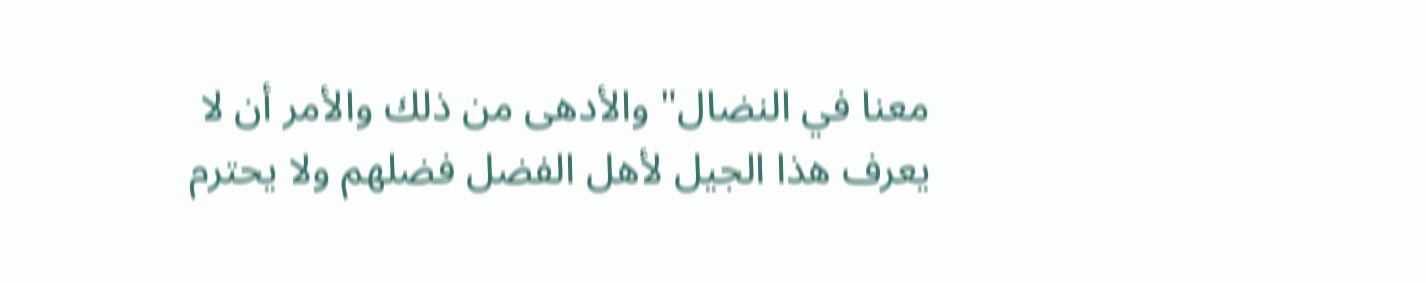معنا في النضال" والأدهى من ذلك والأمر أن لا يعرف هذا الجيل لأهل الفضل فضلهم ولا يحترم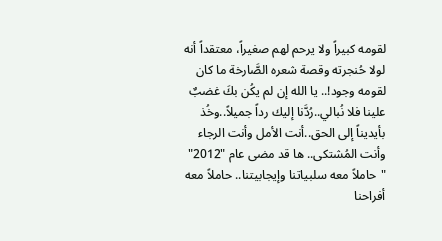لقومه كبيراً ولا يرحم لهم صغيراً، معتقداً أنه لولا حُنجرته وقصة شعره الصَّارخة ما كان لقومه وجود!.. يا الله إن لم يكُن بكَ غضبٌ علينا فلا نُبالي..رُدَّنا إليك رداً جميلاً..وخُذ بأيديناً إلى الحق..أنت الأمل وأنت الرجاء وأنت المُشتكى.. ها قد مضى عام "2012" "حاملاً معه سلبياتنا وإيجابيتنا.. حاملاً معه أفراحنا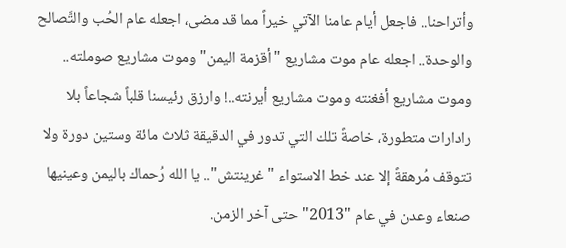وأتراحنا.. فاجعل أيام عامنا الآتي خيراً مما قد مضى، اجعله عام الحُب والتَّصالح والوحدة.. اجعله عام موت مشاريع "أقزمة اليمن" وموت مشاريع صوملته.. وموت مشاريع أفغنته وموت مشاريع أيرنته..! وارزق رئيسنا قلباً شجاعاً بلا رادارات متطورة، خاصةً تلك التي تدور في الدقيقة ثلاث مائة وستين دورة ولا تتوقف مُرهقةً إلا عند خط الاستواء "غرينتش".. يا الله رُحماك باليمن وعينيها صنعاء وعدن في عام "2013" حتى آخر الزمن.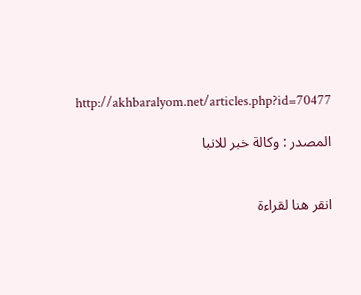http://akhbaralyom.net/articles.php?id=70477

المصدر : وكالة خبر للانبا


انقر هنا لقراءة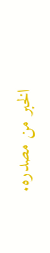الخبر من مصدره.